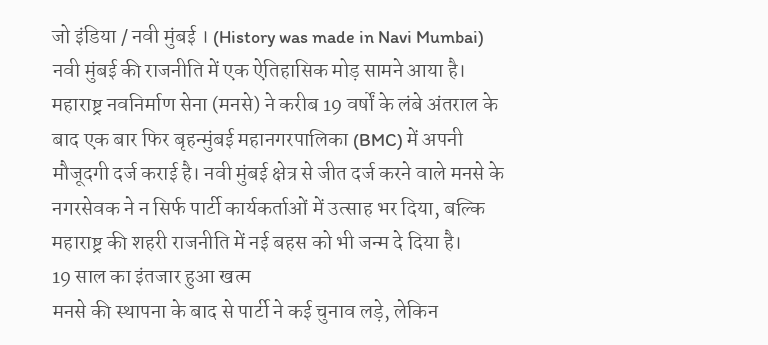जो इंडिया / नवी मुंबई । (History was made in Navi Mumbai)
नवी मुंबई की राजनीति में एक ऐतिहासिक मोड़ सामने आया है। महाराष्ट्र नवनिर्माण सेना (मनसे) ने करीब 19 वर्षों के लंबे अंतराल के बाद एक बार फिर बृहन्मुंबई महानगरपालिका (BMC) में अपनी मौजूदगी दर्ज कराई है। नवी मुंबई क्षेत्र से जीत दर्ज करने वाले मनसे के नगरसेवक ने न सिर्फ पार्टी कार्यकर्ताओं में उत्साह भर दिया, बल्कि महाराष्ट्र की शहरी राजनीति में नई बहस को भी जन्म दे दिया है।
19 साल का इंतजार हुआ खत्म
मनसे की स्थापना के बाद से पार्टी ने कई चुनाव लड़े, लेकिन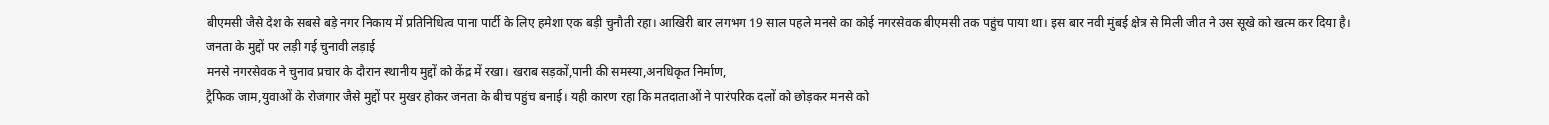बीएमसी जैसे देश के सबसे बड़े नगर निकाय में प्रतिनिधित्व पाना पार्टी के लिए हमेशा एक बड़ी चुनौती रहा। आखिरी बार लगभग 19 साल पहले मनसे का कोई नगरसेवक बीएमसी तक पहुंच पाया था। इस बार नवी मुंबई क्षेत्र से मिली जीत ने उस सूखे को खत्म कर दिया है।
जनता के मुद्दों पर लड़ी गई चुनावी लड़ाई
मनसे नगरसेवक ने चुनाव प्रचार के दौरान स्थानीय मुद्दों को केंद्र में रखा। खराब सड़कों,पानी की समस्या,अनधिकृत निर्माण,
ट्रैफिक जाम,युवाओं के रोजगार जैसे मुद्दों पर मुखर होकर जनता के बीच पहुंच बनाई। यही कारण रहा कि मतदाताओं ने पारंपरिक दलों को छोड़कर मनसे को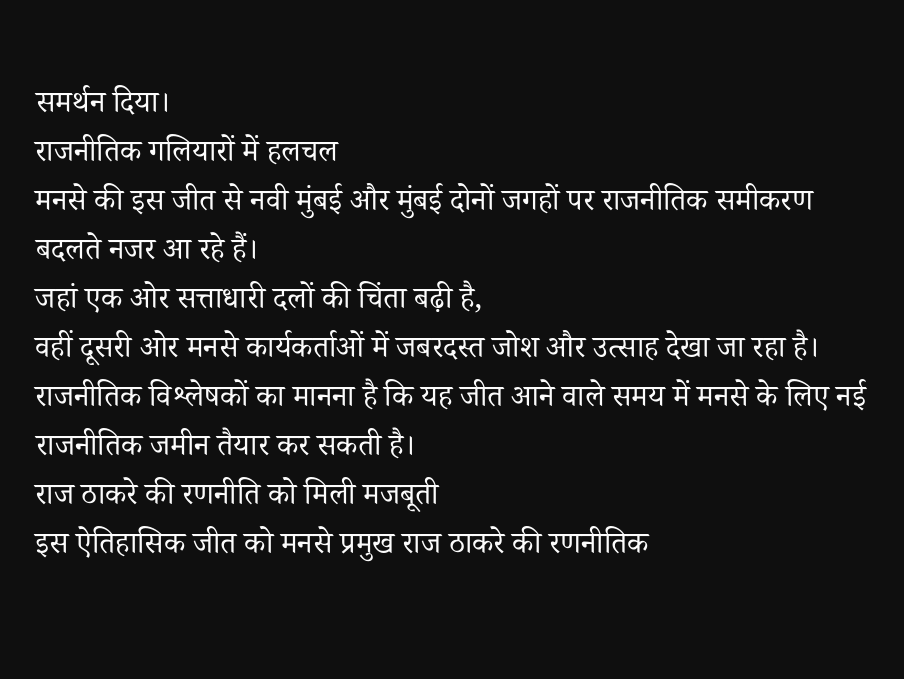समर्थन दिया।
राजनीतिक गलियारों में हलचल
मनसे की इस जीत से नवी मुंबई और मुंबई दोनों जगहों पर राजनीतिक समीकरण बदलते नजर आ रहे हैं।
जहां एक ओर सत्ताधारी दलों की चिंता बढ़ी है,
वहीं दूसरी ओर मनसे कार्यकर्ताओं में जबरदस्त जोश और उत्साह देखा जा रहा है। राजनीतिक विश्लेषकों का मानना है कि यह जीत आने वाले समय में मनसे के लिए नई राजनीतिक जमीन तैयार कर सकती है।
राज ठाकरे की रणनीति को मिली मजबूती
इस ऐतिहासिक जीत को मनसे प्रमुख राज ठाकरे की रणनीतिक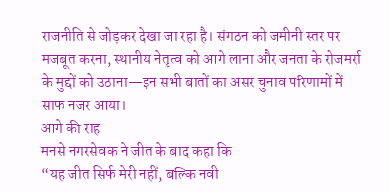राजनीति से जोड़कर देखा जा रहा है। संगठन को जमीनी स्तर पर मजबूत करना, स्थानीय नेतृत्व को आगे लाना और जनता के रोजमर्रा के मुद्दों को उठाना—इन सभी बातों का असर चुनाव परिणामों में साफ नजर आया।
आगे की राह
मनसे नगरसेवक ने जीत के बाद कहा कि
“यह जीत सिर्फ मेरी नहीं, बल्कि नवी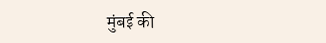मुंबई की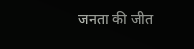जनता की जीत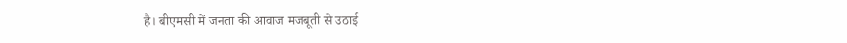है। बीएमसी में जनता की आवाज मजबूती से उठाई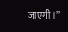जाएगी।”